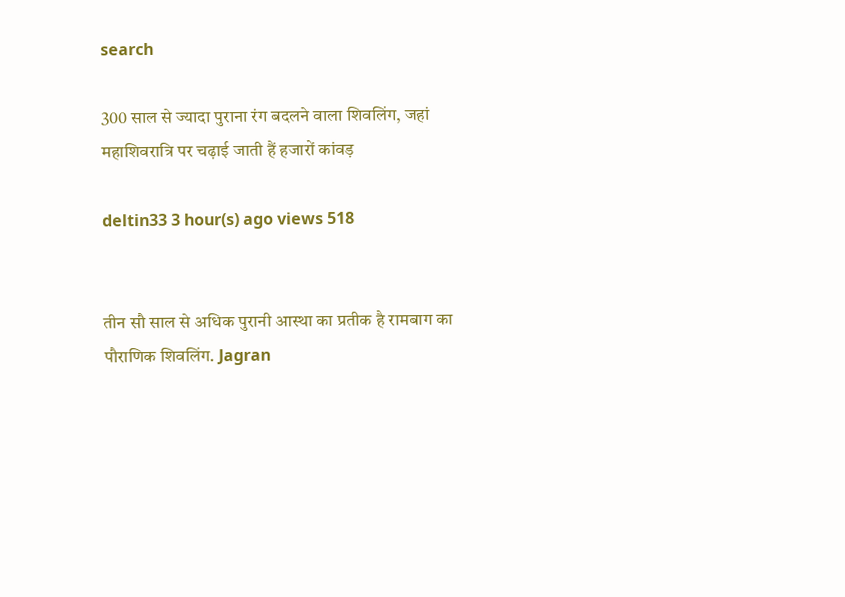search

300 साल से ज्यादा पुराना रंग बदलने वाला शिवलिंग, जहां महाशिवरात्रि पर चढ़ाई जाती हैं हजारों कांवड़

deltin33 3 hour(s) ago views 518


तीन सौ साल से अधिक पुरानी आस्था का प्रतीक है रामबाग का पौराणिक शिवलिंग. Jagran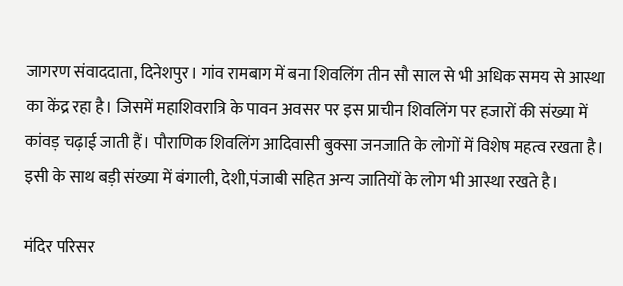जागरण संवाददाता, दिनेशपुर। गांव रामबाग में बना शिवलिंग तीन सौ साल से भी अधिक समय से आस्था का केंद्र रहा है। जिसमें महाशिवरात्रि के पावन अवसर पर इस प्राचीन शिवलिंग पर हजारों की संख्या में कांवड़ चढ़ाई जाती हैं। पौराणिक शिवलिंग आदिवासी बुक्सा जनजाति के लोगों में विशेष महत्व रखता है। इसी के साथ बड़ी संख्या में बंगाली, देशी,पंजाबी सहित अन्य जातियों के लोग भी आस्था रखते है।

मंदिर परिसर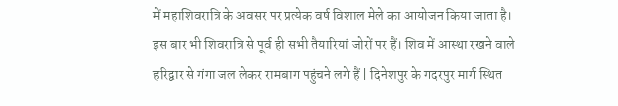में महाशिवरात्रि के अवसर पर प्रत्येक वर्ष विशाल मेले का आयोजन किया जाता है। इस बार भी शिवरात्रि से पूर्व ही सभी तैयारियां जोरों पर हैं। शिव में आस्था रखने वाले हरिद्वार से गंगा जल लेकर रामबाग पहुंचने लगे हैं | दिनेशपुर के गदरपुर मार्ग स्थित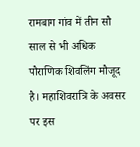रामबाग गांव में तीन सौ साल से भी अधिक पौराणिक शिवलिंग मौजूद है। महाशिवरात्रि के अवसर पर इस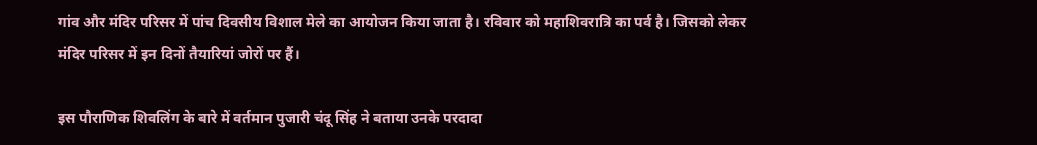गांव और मंदिर परिसर में पांच दिवसीय विशाल मेले का आयोजन किया जाता है। रविवार को महाशिवरात्रि का पर्व है। जिसको लेकर मंदिर परिसर में इन दिनों तैयारियां जोरों पर हैं।

इस पौराणिक शिवलिंग के बारे में वर्तमान पुजारी चंदू सिंह ने बताया उनके परदादा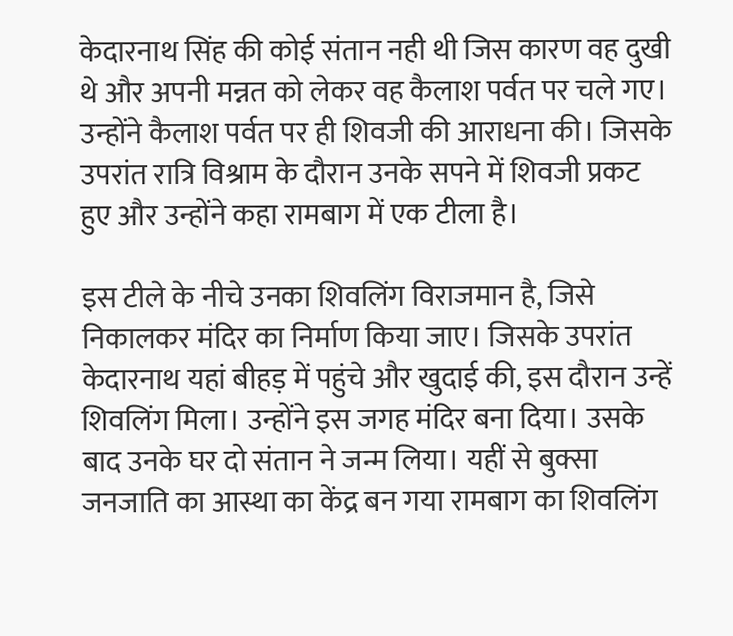केदारनाथ सिंह की कोई संतान नही थी जिस कारण वह दुखी थे और अपनी मन्नत को लेकर वह कैलाश पर्वत पर चले गए। उन्होंने कैलाश पर्वत पर ही शिवजी की आराधना की। जिसके उपरांत रात्रि विश्राम के दौरान उनके सपने में शिवजी प्रकट हुए और उन्होंने कहा रामबाग में एक टीला है।

इस टीले के नीचे उनका शिवलिंग विराजमान है, जिसे निकालकर मंदिर का निर्माण किया जाए। जिसके उपरांत केदारनाथ यहां बीहड़ में पहुंचे और खुदाई की, इस दौरान उन्हें शिवलिंग मिला। उन्होंने इस जगह मंदिर बना दिया। उसके बाद उनके घर दो संतान ने जन्म लिया। यहीं से बुक्सा जनजाति का आस्था का केंद्र बन गया रामबाग का शिवलिंग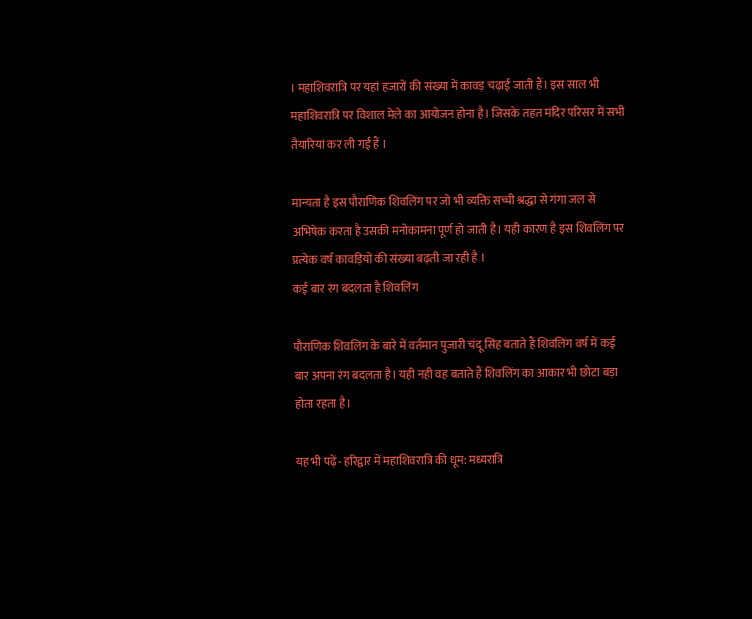। महाशिवरात्रि पर यहां हजारों की संख्या में कावड़ चढ़ाई जाती हैं। इस साल भी महाशिवरात्रि पर विशाल मेले का आयोजन होना है। जिसके तहत मंदिर परिसर में सभी तैयारियां कर ली गईं हैं ।

मान्यता है इस पौराणिक शिवलिंग पर जो भी व्यक्ति सच्ची श्रद्धा से गंगा जल से अभिषेक करता है उसकी मनोकामना पूर्ण हो जाती है। यही कारण है इस शिवलिंग पर प्रत्येक वर्ष कावड़ियों की संख्या बढ़ती जा रही है ।
कई बार रंग बदलता है शिवलिंग

पौराणिक शिवलिंग के बारे में वर्तमान पुजारी चंदू सिंह बताते हैं शिवलिंग वर्ष में कई बार अपना रंग बदलता है। यही नही वह बताते हैं शिवलिंग का आकार भी छोटा बड़ा होता रहता है।

यह भी पढ़ें- हरिद्वार में महाशिवरात्रि की धूम: मध्यरात्रि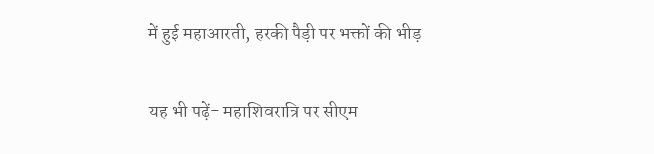में हुई महाआरती, हरकी पैड़ी पर भक्तों की भीड़

यह भी पढ़ें- महाशिवरात्रि पर सीएम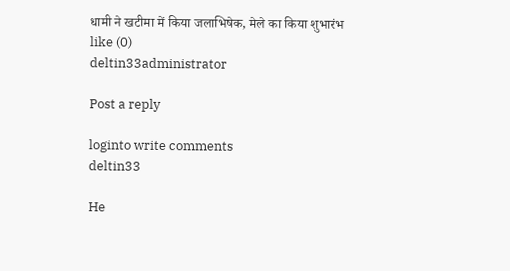धामी ने खटीमा में किया जलाभिषेक, मेले का किया शुभारंभ
like (0)
deltin33administrator

Post a reply

loginto write comments
deltin33

He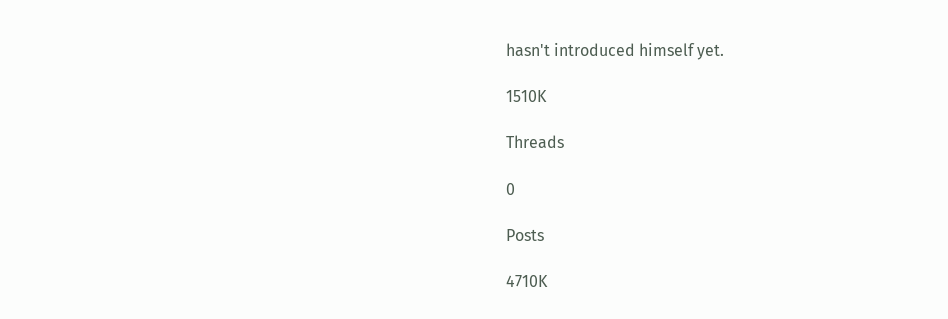hasn't introduced himself yet.

1510K

Threads

0

Posts

4710K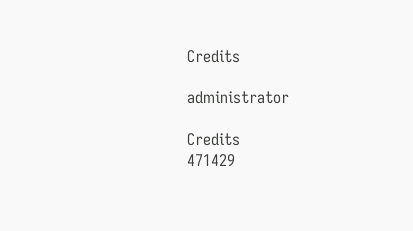Credits

administrator

Credits
471429